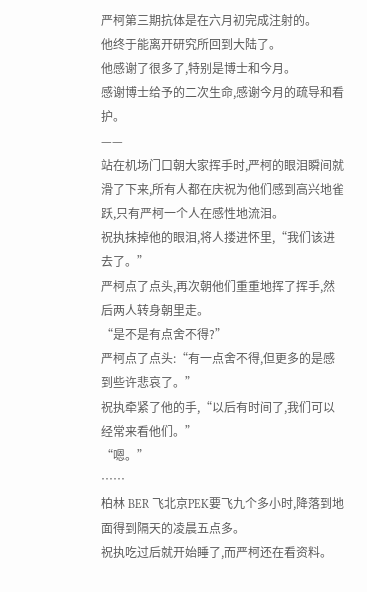严柯第三期抗体是在六月初完成注射的。
他终于能离开研究所回到大陆了。
他感谢了很多了,特别是博士和今月。
感谢博士给予的二次生命,感谢今月的疏导和看护。
——
站在机场门口朝大家挥手时,严柯的眼泪瞬间就滑了下来,所有人都在庆祝为他们感到高兴地雀跃,只有严柯一个人在感性地流泪。
祝执抹掉他的眼泪,将人搂进怀里,“我们该进去了。”
严柯点了点头,再次朝他们重重地挥了挥手,然后两人转身朝里走。
“是不是有点舍不得?”
严柯点了点头:“有一点舍不得,但更多的是感到些许悲哀了。”
祝执牵紧了他的手,“以后有时间了,我们可以经常来看他们。”
“嗯。”
……
柏林 BER 飞北京PEK要飞九个多小时,降落到地面得到隔天的凌晨五点多。
祝执吃过后就开始睡了,而严柯还在看资料。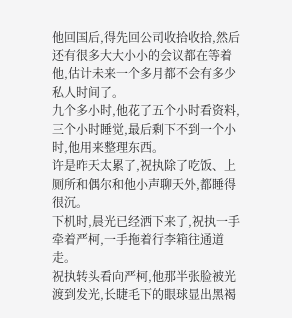他回国后,得先回公司收拾收拾,然后还有很多大大小小的会议都在等着他,估计未来一个多月都不会有多少私人时间了。
九个多小时,他花了五个小时看资料,三个小时睡觉,最后剩下不到一个小时,他用来整理东西。
许是昨天太累了,祝执除了吃饭、上厕所和偶尔和他小声聊天外,都睡得很沉。
下机时,晨光已经洒下来了,祝执一手牵着严柯,一手拖着行李箱往通道走。
祝执转头看向严柯,他那半张脸被光渡到发光,长睫毛下的眼球显出黑褐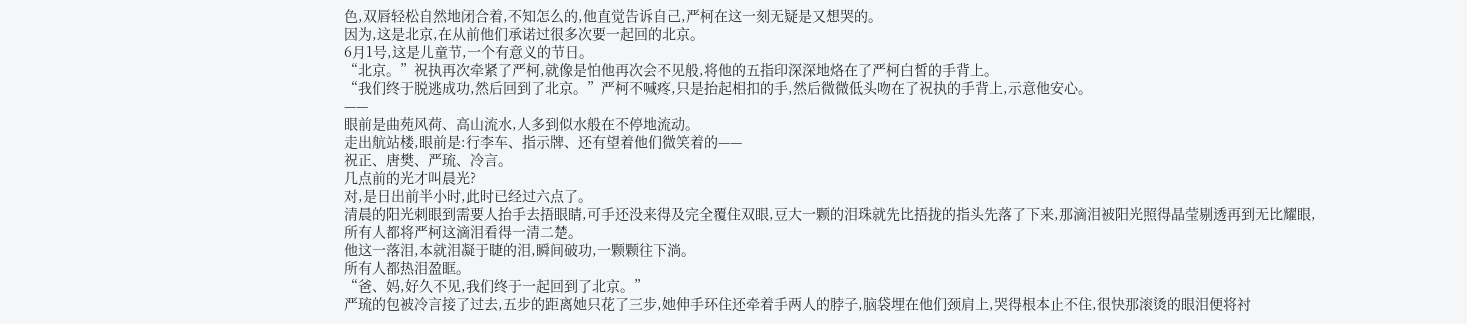色,双唇轻松自然地闭合着,不知怎么的,他直觉告诉自己,严柯在这一刻无疑是又想哭的。
因为,这是北京,在从前他们承诺过很多次要一起回的北京。
6月1号,这是儿童节,一个有意义的节日。
“北京。”祝执再次牵紧了严柯,就像是怕他再次会不见般,将他的五指印深深地烙在了严柯白皙的手背上。
“我们终于脱逃成功,然后回到了北京。”严柯不喊疼,只是抬起相扣的手,然后微微低头吻在了祝执的手背上,示意他安心。
——
眼前是曲苑风荷、高山流水,人多到似水般在不停地流动。
走出航站楼,眼前是:行李车、指示牌、还有望着他们微笑着的——
祝正、唐樊、严琉、冷言。
几点前的光才叫晨光?
对,是日出前半小时,此时已经过六点了。
清晨的阳光刺眼到需要人抬手去捂眼睛,可手还没来得及完全覆住双眼,豆大一颗的泪珠就先比捂拢的指头先落了下来,那滴泪被阳光照得晶莹剔透再到无比耀眼,所有人都将严柯这滴泪看得一清二楚。
他这一落泪,本就泪凝于睫的泪,瞬间破功,一颗颗往下淌。
所有人都热泪盈眶。
“爸、妈,好久不见,我们终于一起回到了北京。”
严琉的包被冷言接了过去,五步的距离她只花了三步,她伸手环住还牵着手两人的脖子,脑袋埋在他们颈肩上,哭得根本止不住,很快那滚烫的眼泪便将衬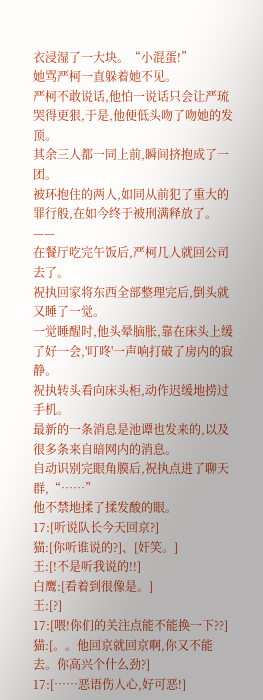衣浸湿了一大块。“小混蛋!”
她骂严柯一直躲着她不见。
严柯不敢说话,他怕一说话只会让严琉哭得更狠,于是,他便低头吻了吻她的发顶。
其余三人都一同上前,瞬间挤抱成了一团。
被环抱住的两人,如同从前犯了重大的罪行般,在如今终于被刑满释放了。
——
在餐厅吃完午饭后,严柯几人就回公司去了。
祝执回家将东西全部整理完后,倒头就又睡了一觉。
一觉睡醒时,他头晕脑胀,靠在床头上缓了好一会,'叮咚'一声响打破了房内的寂静。
祝执转头看向床头柜,动作迟缓地捞过手机。
最新的一条消息是池谭也发来的,以及很多条来自暗网内的消息。
自动识别完眼角膜后,祝执点进了聊天群,“……”
他不禁地揉了揉发酸的眼。
17:[听说队长今天回京?]
猫:[你听谁说的?]、[奸笑。]
王:[!不是听我说的!!]
白鹰:[看着到很像是。]
王:[?]
17:[喂!你们的关注点能不能换一下??]
猫:[。。他回京就回京啊,你又不能去。你高兴个什么劲?]
17:[……恶语伤人心,好可恶!]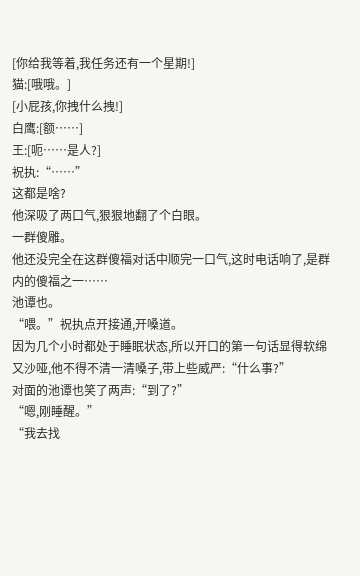[你给我等着,我任务还有一个星期!]
猫:[哦哦。]
[小屁孩,你拽什么拽!]
白鹰:[额……]
王:[呃……是人?]
祝执:“……”
这都是啥?
他深吸了两口气,狠狠地翻了个白眼。
一群傻雕。
他还没完全在这群傻福对话中顺完一口气,这时电话响了,是群内的傻福之一……
池谭也。
“喂。”祝执点开接通,开嗓道。
因为几个小时都处于睡眠状态,所以开口的第一句话显得软绵又沙哑,他不得不清一清嗓子,带上些威严:“什么事?”
对面的池谭也笑了两声:“到了?”
“嗯,刚睡醒。”
“我去找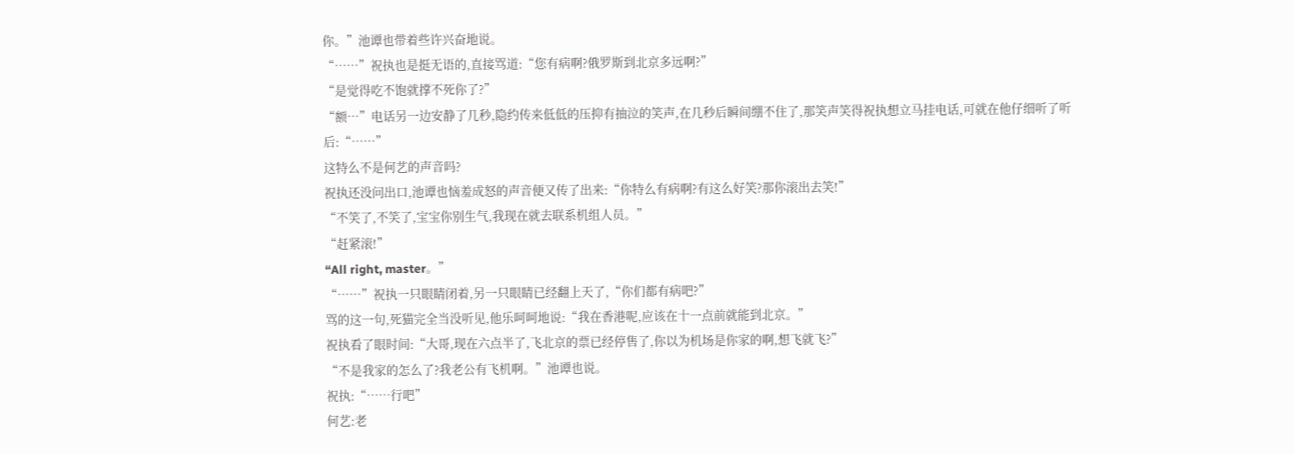你。”池谭也带着些许兴奋地说。
“……”祝执也是挺无语的,直接骂道:“您有病啊?俄罗斯到北京多远啊?”
“是觉得吃不饱就撑不死你了?”
“额…”电话另一边安静了几秒,隐约传来低低的压抑有抽泣的笑声,在几秒后瞬间绷不住了,那笑声笑得祝执想立马挂电话,可就在他仔细听了听后:“……”
这特么不是何艺的声音吗?
祝执还没问出口,池谭也恼羞成怒的声音便又传了出来:“你特么有病啊?有这么好笑?那你滚出去笑!”
“不笑了,不笑了,宝宝你别生气,我现在就去联系机组人员。”
“赶紧滚!”
“All right, master。”
“……”祝执一只眼睛闭着,另一只眼睛已经翻上天了,“你们都有病吧?”
骂的这一句,死猫完全当没听见,他乐呵呵地说:“我在香港呢,应该在十一点前就能到北京。”
祝执看了眼时间:“大哥,现在六点半了,飞北京的票已经停售了,你以为机场是你家的啊,想飞就飞?”
“不是我家的怎么了?我老公有飞机啊。”池谭也说。
祝执:“……行吧”
何艺:老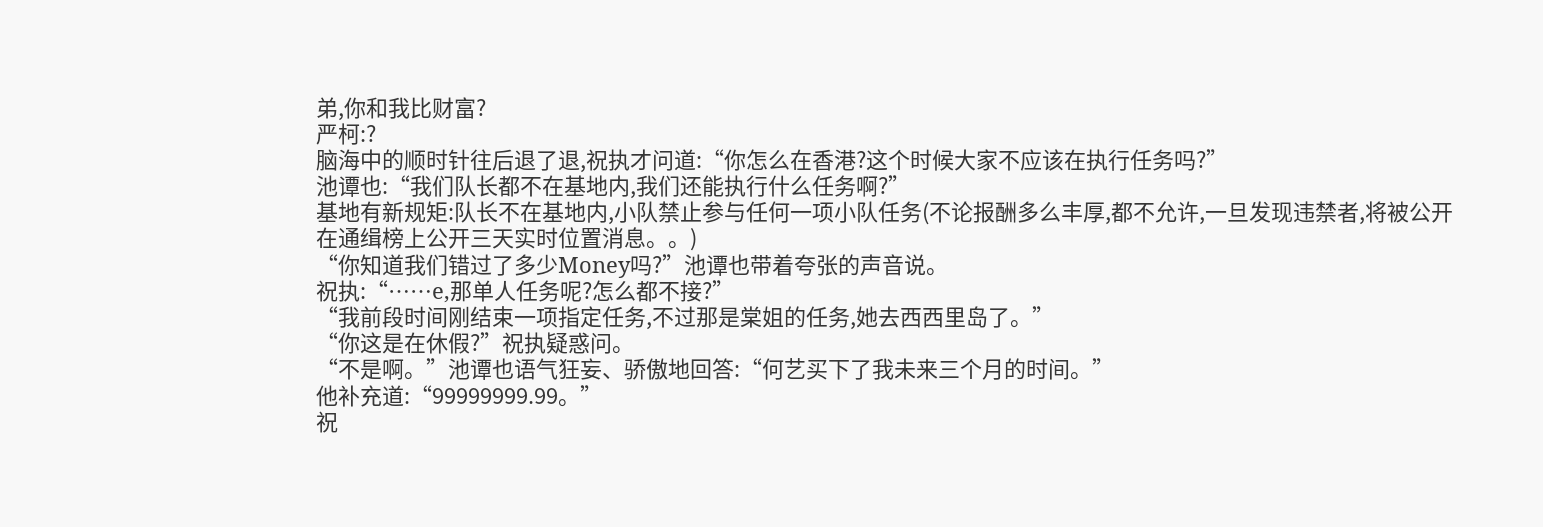弟,你和我比财富?
严柯:?
脑海中的顺时针往后退了退,祝执才问道:“你怎么在香港?这个时候大家不应该在执行任务吗?”
池谭也:“我们队长都不在基地内,我们还能执行什么任务啊?”
基地有新规矩:队长不在基地内,小队禁止参与任何一项小队任务(不论报酬多么丰厚,都不允许,一旦发现违禁者,将被公开在通缉榜上公开三天实时位置消息。。)
“你知道我们错过了多少Money吗?”池谭也带着夸张的声音说。
祝执:“……e,那单人任务呢?怎么都不接?”
“我前段时间刚结束一项指定任务,不过那是棠姐的任务,她去西西里岛了。”
“你这是在休假?”祝执疑惑问。
“不是啊。”池谭也语气狂妄、骄傲地回答:“何艺买下了我未来三个月的时间。”
他补充道:“99999999.99。”
祝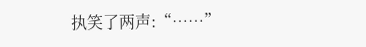执笑了两声:“……”